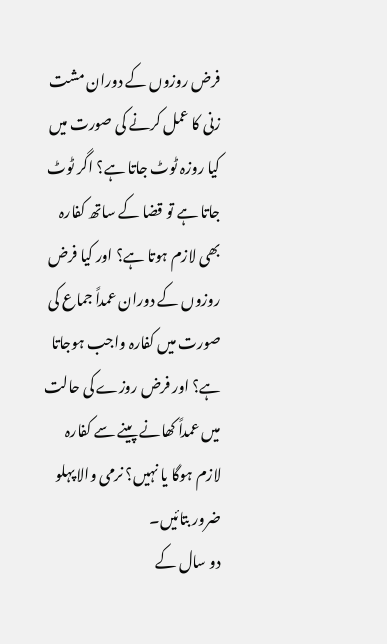فرض روزوں کے دوران مشت زنی کا عمل کرنے کی صورت میں کیا روزہ ٹوٹ جاتا ہے؟ اگر ٹوٹ جاتا ہے تو قضا کے ساتھ کفارہ بھی لازم ہوتا ہے؟ اور کیا فرض روزوں کے دوران عمداً جماع کی صورت میں کفارہ واجب ہوجاتا ہے؟ اور فرض روزے کی حالت میں عمداً کھانے پینے سے کفارہ لازم ہوگا یا نہیں؟ نرمی والا پہلو ضرور بتائیں۔
دو سال کے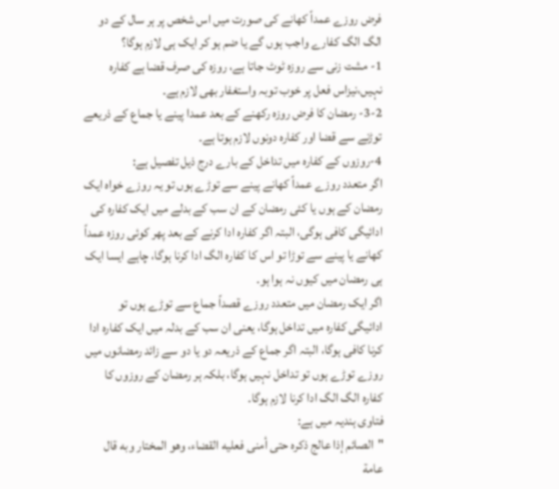فرض روزے عمداً کھانے کی صورت میں اس شخص پر ہر سال کے دو الگ الگ کفارے واجب ہوں گے یا ضم ہو کر ایک ہی لازم ہوگا؟
1- مشت زنی سے روزہ ٹوٹ جاتا ہے، روزہ کی صرف قضا ہے کفارہ نہیں،نیزاس فعل پر خوب توبہ واستغفار بھی لازم ہے۔
3-2- رمضان کا فرض روزہ رکھنے کے بعد عمدا پینے یا جماع کے ذریعے توڑنے سے قضا اور کفارہ دونوں لازم ہوتا ہے۔
4-روزوں کے کفارہ میں تداخل کے بارے درج ذیل تفصیل ہے:
اگر متعدد روزے عمداً کھانے پینے سے توڑے ہوں تو یہ روزے خواہ ایک رمضان کے ہوں یا کئی رمضان کے ان سب کے بدلے میں ایک کفارہ کی ادائیگی کافی ہوگی، البتہ اگر کفارہ ادا کرنے کے بعد پھر کوئی روزہ عمداً کھانے یا پینے سے توڑا تو اس کا کفارہ الگ ادا کرنا ہوگا، چاہے ایسا ایک ہی رمضان میں کیوں نہ ہوا ہو۔
اگر ایک رمضان میں متعدد روزے قصداً جماع سے توڑے ہوں تو ادائیگی کفارہ میں تداخل ہوگا، یعنی ان سب کے بدلہ میں ایک کفارہ ادا کرنا کافی ہوگا، البتہ اگر جماع کے ذریعہ دو یا دو سے زائد رمضانوں میں روزے توڑے ہوں تو تداخل نہیں ہوگا، بلکہ ہر رمضان کے روزوں کا کفارہ الگ الگ ادا کرنا لازم ہوگا۔
فتاوی ہندیہ میں ہے:
"الصائم إذا عالج ذكره حتى أمنى فعليه القضاء، وهو المختار وبه قال عامة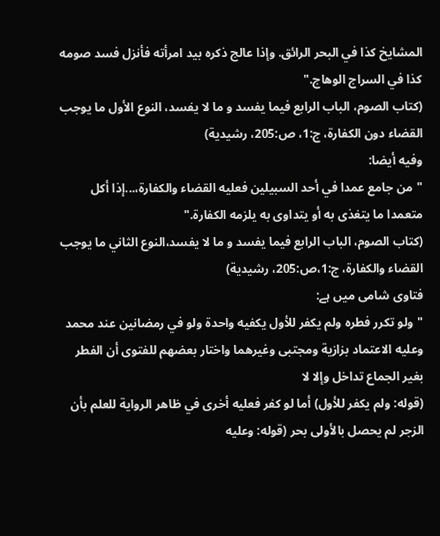المشايخ كذا في البحر الرائق. وإذا عالج ذكره بيد امرأته فأنزل فسد صومه كذا في السراج الوهاج."
(کتاب الصوم، الباب الرابع فیما یفسد و ما لا یفسد، النوع الأول ما يوجب القضاء دون الكفارة، ج:1، ص:205، رشیدیة)
وفيه أيضا:
"من جامع عمدا في أحد السبيلين فعليه القضاء والكفارة،...إذا أكل متعمدا ما يتغذى به أو يتداوى به يلزمه الكفارة."
(کتاب الصوم، الباب الرابع فیما یفسد و ما لا یفسد،النوع الثاني ما يوجب القضاء والكفارة، ج:1،ص:205، رشیدیة)
فتاوی شامی میں ہے:
"ولو تكرر فطره ولم يكفر للأول يكفيه واحدة ولو في رمضانين عند محمد وعليه الاعتماد بزازية ومجتبى وغيرهما واختار بعضهم للفتوى أن الفطر بغير الجماع تداخل وإلا لا
(قوله: ولم يكفر للأول) أما لو كفر فعليه أخرى في ظاهر الرواية للعلم بأن الزجر لم يحصل بالأولى بحر (قوله: وعليه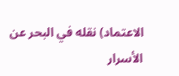الاعتماد) نقله في البحر عن الأسرار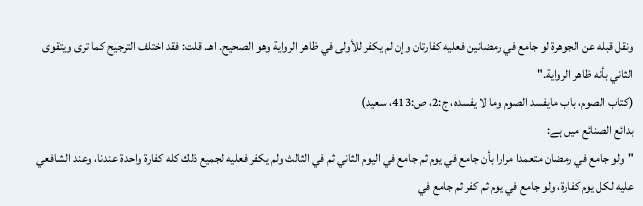ونقل قبله عن الجوهرة لو جامع في رمضانين فعليه كفارتان وإن لم يكفر للأولى في ظاهر الرواية وهو الصحيح. اهـ. قلت: فقد اختلف الترجيح كما ترى ويتقوى الثاني بأنه ظاهر الرواية."
(کتاب الصوم، باب مایفسد الصوم وما لا یفسدہ، ج:2، ص:413، سعید)
بدائع الصنائع میں ہے:
"ولو جامع في رمضان متعمدا مرارا بأن جامع في يوم ثم جامع في اليوم الثاني ثم في الثالث ولم يكفر فعليه لجميع ذلك كله كفارة واحدة عندنا، وعند الشافعي عليه لكل يوم كفارة، ولو جامع في يوم ثم كفر ثم جامع في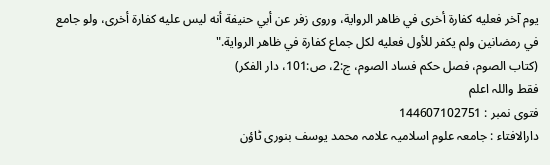يوم آخر فعليه كفارة أخرى في ظاهر الرواية، وروى زفر عن أبي حنيفة أنه ليس عليه كفارة أخرى، ولو جامع في رمضانين ولم يكفر للأول فعليه لكل جماع كفارة في ظاهر الرواية."
(کتاب الصوم، فصل حکم فساد الصوم، ج:2، ص:101، دار الفکر)
فقط واللہ اعلم
فتوی نمبر : 144607102751
دارالافتاء : جامعہ علوم اسلامیہ علامہ محمد یوسف بنوری ٹاؤن